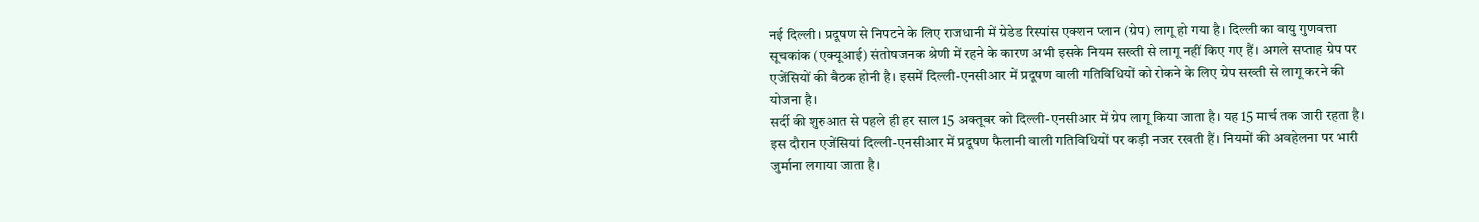नई दिल्ली। प्रदूषण से निपटने के लिए राजधानी में ग्रेडेड रिस्पांस एक्शन प्लान (ग्रेप) लागू हो गया है। दिल्ली का वायु गुणवत्ता सूचकांक (एक्यूआई) संतोषजनक श्रेणी में रहने के कारण अभी इसके नियम सख्ती से लागू नहीं किए गए हैं। अगले सप्ताह ग्रेप पर एजेंसियों की बैठक होनी है। इसमें दिल्ली-एनसीआर में प्रदूषण वाली गतिविधियों को रोकने के लिए ग्रेप सख्ती से लागू करने की योजना है।
सर्दी की शुरुआत से पहले ही हर साल 15 अक्तूबर को दिल्ली-एनसीआर में ग्रेप लागू किया जाता है। यह 15 मार्च तक जारी रहता है। इस दौरान एजेंसियां दिल्ली-एनसीआर में प्रदूषण फैलानी वाली गतिविधियों पर कड़ी नजर रखती हैं। नियमों की अवहेलना पर भारी जुर्माना लगाया जाता है।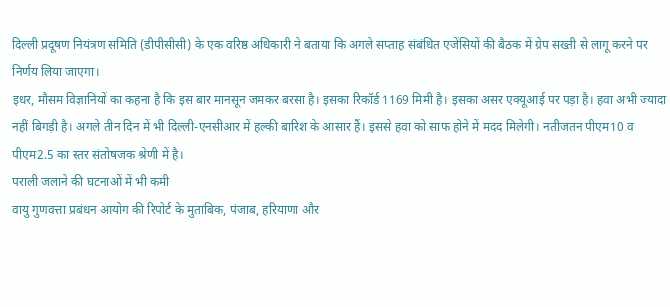दिल्ली प्रदूषण नियंत्रण समिति (डीपीसीसी) के एक वरिष्ठ अधिकारी ने बताया कि अगले सप्ताह संबंधित एजेंसियों की बैठक में ग्रेप सख्ती से लागू करने पर निर्णय लिया जाएगा।
इधर, मौसम विज्ञानियों का कहना है कि इस बार मानसून जमकर बरसा है। इसका रिकॉर्ड 1169 मिमी है। इसका असर एक्यूआई पर पड़ा है। हवा अभी ज्यादा नहीं बिगड़ी है। अगले तीन दिन में भी दिल्ली-एनसीआर में हल्की बारिश के आसार हैं। इससे हवा को साफ होने में मदद मिलेगी। नतीजतन पीएम10 व पीएम2.5 का स्तर संतोषजक श्रेणी में है।
पराली जलाने की घटनाओं में भी कमी
वायु गुणवत्ता प्रबंधन आयोग की रिपोर्ट के मुताबिक, पंजाब, हरियाणा और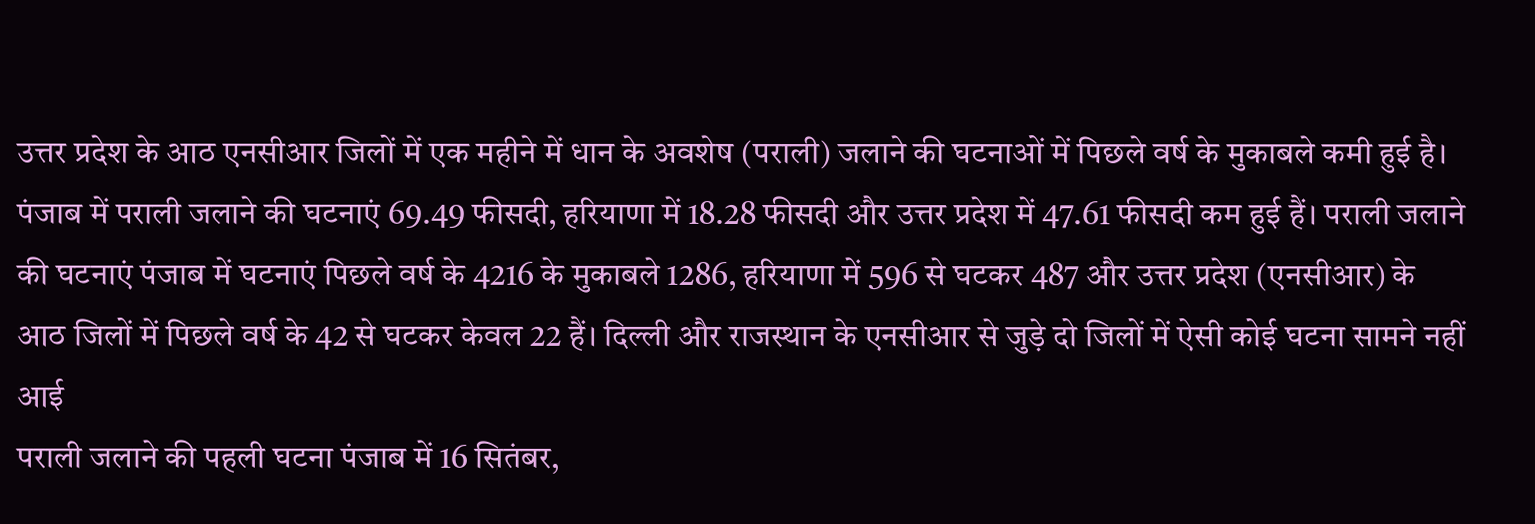उत्तर प्रदेश के आठ एनसीआर जिलों में एक महीने में धान के अवशेष (पराली) जलाने की घटनाओं में पिछले वर्ष के मुकाबले कमी हुई है। पंजाब में पराली जलाने की घटनाएं 69.49 फीसदी, हरियाणा में 18.28 फीसदी और उत्तर प्रदेश में 47.61 फीसदी कम हुई हैं। पराली जलाने की घटनाएं पंजाब में घटनाएं पिछले वर्ष के 4216 के मुकाबले 1286, हरियाणा में 596 से घटकर 487 और उत्तर प्रदेश (एनसीआर) के आठ जिलों में पिछले वर्ष के 42 से घटकर केवल 22 हैं। दिल्ली और राजस्थान के एनसीआर से जुड़े दो जिलों में ऐसी कोई घटना सामने नहीं आई
पराली जलाने की पहली घटना पंजाब में 16 सितंबर,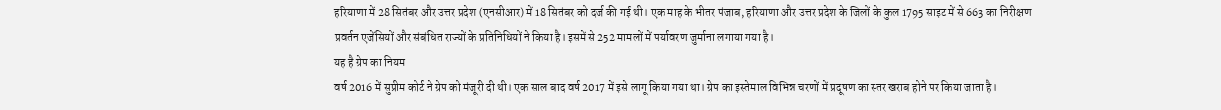हरियाणा में 28 सितंबर और उत्तर प्रदेश (एनसीआर) में 18 सितंबर को दर्ज की गई थी। एक माह के भीतर पंजाब, हरियाणा और उत्तर प्रदेश के जिलों के कुल 1795 साइट में से 663 का निरीक्षण प्रवर्तन एजेंसियों और संबंधित राज्यों के प्रतिनिधियों ने किया है। इसमें से 252 मामलों में पर्यावरण जुर्माना लगाया गया है।
यह है ग्रेप का नियम
वर्ष 2016 में सुप्रीम कोर्ट ने ग्रेप को मंजूरी दी थी। एक साल बाद वर्ष 2017 में इसे लागू किया गया था। ग्रेप का इस्तेमाल विभिन्न चरणों में प्रदूषण का स्तर खराब होने पर किया जाता है।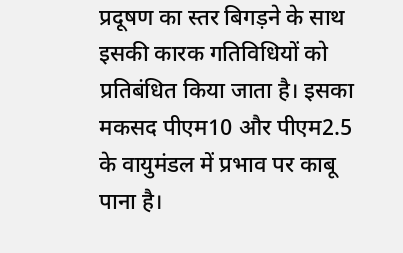प्रदूषण का स्तर बिगड़ने के साथ इसकी कारक गतिविधियों को प्रतिबंधित किया जाता है। इसका मकसद पीएम10 और पीएम2.5 के वायुमंडल में प्रभाव पर काबू पाना है।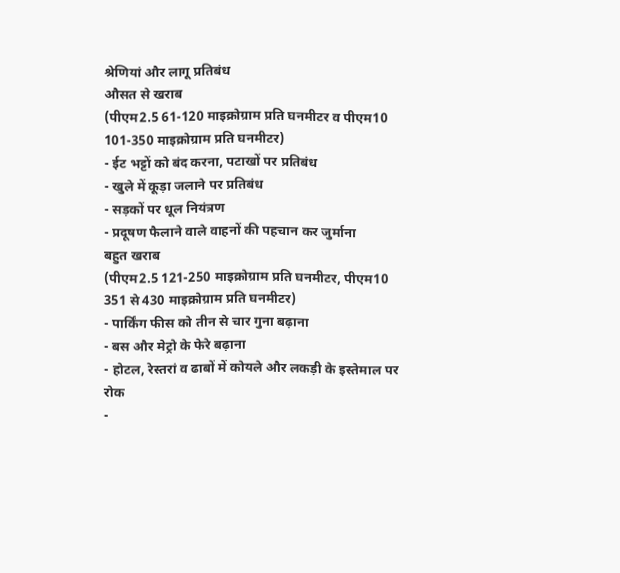श्रेणियां और लागू प्रतिबंध
औसत से खराब
(पीएम2.5 61-120 माइक्रोग्राम प्रति घनमीटर व पीएम10 101-350 माइक्रोग्राम प्रति घनमीटर)
- ईट भट्टों को बंद करना, पटाखों पर प्रतिबंध
- खुले में कूड़ा जलाने पर प्रतिबंध
- सड़कों पर धूल नियंत्रण
- प्रदूषण फैलाने वाले वाहनों की पहचान कर जुर्माना
बहुत खराब
(पीएम2.5 121-250 माइक्रोग्राम प्रति घनमीटर, पीएम10 351 से 430 माइक्रोग्राम प्रति घनमीटर)
- पार्किंग फीस को तीन से चार गुना बढ़ाना
- बस और मेट्रो के फेरे बढ़ाना
- होटल, रेस्तरां व ढाबों में कोयले और लकड़ी के इस्तेमाल पर रोक
-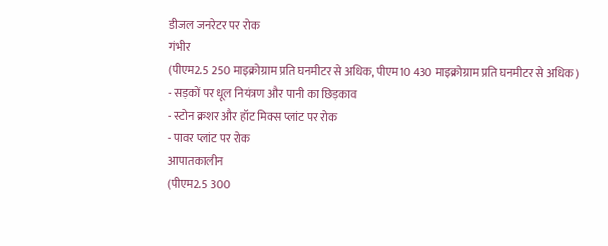डीजल जनरेटर पर रोक
गंभीर
(पीएम2.5 250 माइक्रोग्राम प्रति घनमीटर से अधिक, पीएम10 430 माइक्रोग्राम प्रति घनमीटर से अधिक)
- सड़कों पर धूल नियंत्रण और पानी का छिड़काव
- स्टोन क्रशर और हॉट मिक्स प्लांट पर रोक
- पावर प्लांट पर रोक
आपातकालीन
(पीएम2.5 300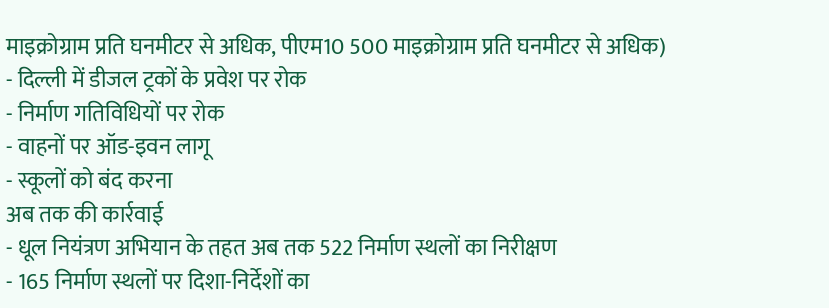माइक्रोग्राम प्रति घनमीटर से अधिक, पीएम10 500 माइक्रोग्राम प्रति घनमीटर से अधिक)
- दिल्ली में डीजल ट्रकों के प्रवेश पर रोक
- निर्माण गतिविधियों पर रोक
- वाहनों पर ऑड-इवन लागू
- स्कूलों को बंद करना
अब तक की कार्रवाई
- धूल नियंत्रण अभियान के तहत अब तक 522 निर्माण स्थलों का निरीक्षण
- 165 निर्माण स्थलों पर दिशा-निर्देशों का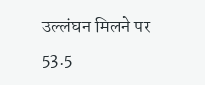उल्लंघन मिलने पर 53.5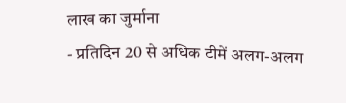लाख का जुर्माना
- प्रतिदिन 20 से अधिक टीमें अलग-अलग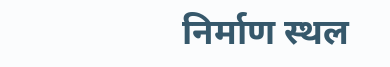निर्माण स्थल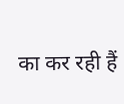का कर रही हैं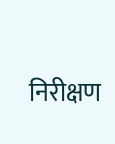निरीक्षण